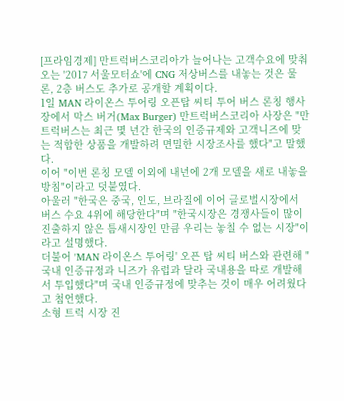[프라임경제] 만트럭버스코리아가 늘어나는 고객수요에 맞춰 오는 '2017 서울모터쇼'에 CNG 저상버스를 내놓는 것은 물론, 2층 버스도 추가로 공개할 계획이다.
1일 MAN 라이온스 투어링 오픈탑 씨티 투어 버스 론칭 행사장에서 막스 버거(Max Burger) 만트럭버스코리아 사장은 "만트럭버스는 최근 몇 년간 한국의 인증규제와 고객니즈에 맞는 적합한 상품을 개발하려 면밀한 시장조사를 했다"고 말했다.
이어 "이번 론칭 모델 이외에 내년에 2개 모델을 새로 내놓을 방침"이라고 덧붙였다.
아울러 "한국은 중국, 인도, 브라질에 이어 글로벌시장에서 버스 수요 4위에 해당한다"며 "한국시장은 경쟁사들이 많이 진출하지 않은 틈새시장인 만큼 우리는 놓칠 수 없는 시장"이라고 설명했다.
더불어 'MAN 라이온스 투어링' 오픈 탑 씨티 버스와 관련해 "국내 인증규정과 니즈가 유럽과 달라 국내용을 따로 개발해서 투입했다"며 국내 인증규정에 맞추는 것이 매우 어려웠다고 첨언했다.
소형 트럭 시장 진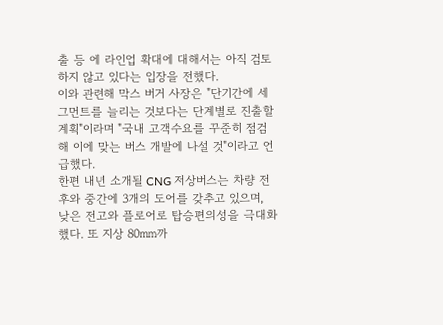출 등 에 라인업 확대에 대해서는 아직 검토하지 않고 있다는 입장을 전했다.
이와 관련해 막스 버거 사장은 "단기간에 세그먼트를 늘리는 것보다는 단계별로 진출할 계획"이라며 "국내 고객수요를 꾸준히 점검해 이에 맞는 버스 개발에 나설 것"이라고 언급했다.
한편 내년 소개될 CNG 저상버스는 차량 전후와 중간에 3개의 도어를 갖추고 있으며, 낮은 전고와 플로어로 탑승편의성을 극대화했다. 또 지상 80㎜까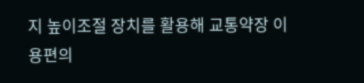지 높이조절 장치를 활용해 교통약장 이용편의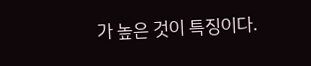가 높은 것이 특징이다.